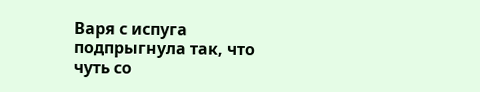Варя с испуга подпрыгнула так, что чуть со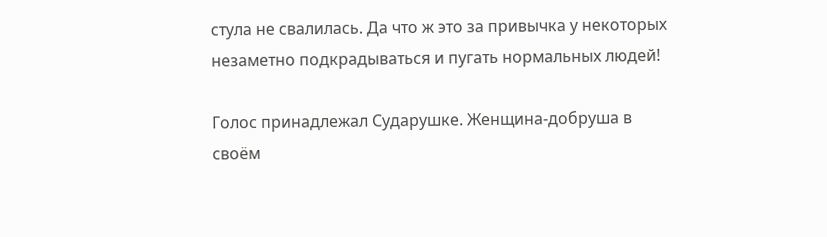стула не свалилась. Да что ж это за привычка у некоторых незаметно подкрадываться и пугать нормальных людей!

Голос принадлежал Сударушке. Женщина-добруша в своём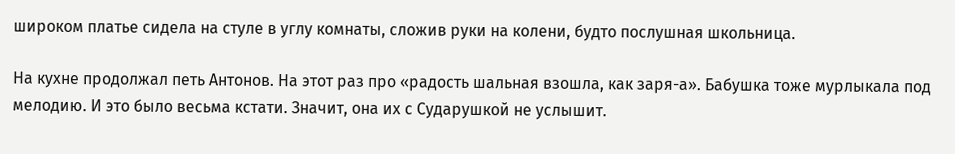широком платье сидела на стуле в углу комнаты, сложив руки на колени, будто послушная школьница.

На кухне продолжал петь Антонов. На этот раз про «радость шальная взошла, как заря-а». Бабушка тоже мурлыкала под мелодию. И это было весьма кстати. Значит, она их с Сударушкой не услышит.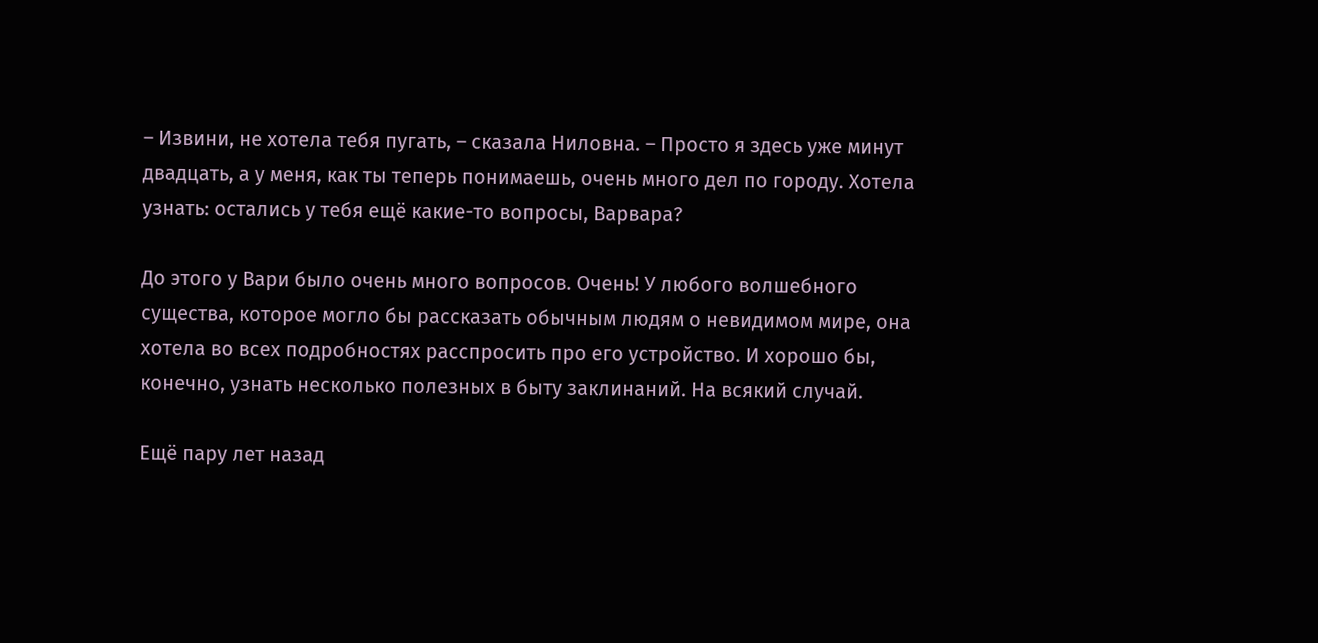– Извини, не хотела тебя пугать, – сказала Ниловна. – Просто я здесь уже минут двадцать, а у меня, как ты теперь понимаешь, очень много дел по городу. Хотела узнать: остались у тебя ещё какие-то вопросы, Варвара?

До этого у Вари было очень много вопросов. Очень! У любого волшебного существа, которое могло бы рассказать обычным людям о невидимом мире, она хотела во всех подробностях расспросить про его устройство. И хорошо бы, конечно, узнать несколько полезных в быту заклинаний. На всякий случай.

Ещё пару лет назад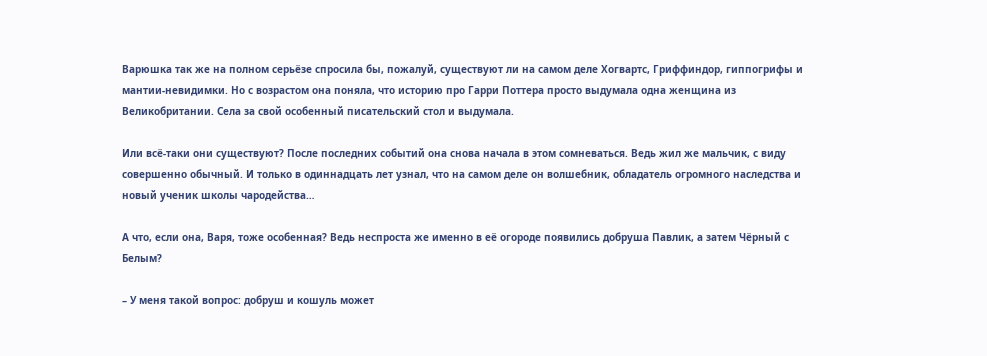Варюшка так же на полном серьёзе спросила бы, пожалуй, существуют ли на самом деле Хогвартс, Гриффиндор, гиппогрифы и мантии-невидимки. Но с возрастом она поняла, что историю про Гарри Поттера просто выдумала одна женщина из Великобритании. Села за свой особенный писательский стол и выдумала.

Или всё-таки они существуют? После последних событий она снова начала в этом сомневаться. Ведь жил же мальчик, с виду совершенно обычный. И только в одиннадцать лет узнал, что на самом деле он волшебник, обладатель огромного наследства и новый ученик школы чародейства…

А что, если она, Варя, тоже особенная? Ведь неспроста же именно в её огороде появились добруша Павлик, а затем Чёрный с Белым?

– У меня такой вопрос: добруш и кошуль может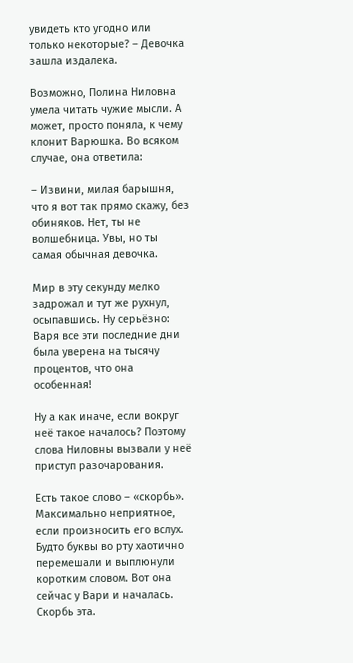увидеть кто угодно или только некоторые? – Девочка зашла издалека.

Возможно, Полина Ниловна умела читать чужие мысли. А может, просто поняла, к чему клонит Варюшка. Во всяком случае, она ответила:

– Извини, милая барышня, что я вот так прямо скажу, без обиняков. Нет, ты не волшебница. Увы, но ты самая обычная девочка.

Мир в эту секунду мелко задрожал и тут же рухнул, осыпавшись. Ну серьёзно: Варя все эти последние дни была уверена на тысячу процентов, что она особенная!

Ну а как иначе, если вокруг неё такое началось? Поэтому слова Ниловны вызвали у неё приступ разочарования.

Есть такое слово – «скорбь». Максимально неприятное, если произносить его вслух. Будто буквы во рту хаотично перемешали и выплюнули коротким словом. Вот она сейчас у Вари и началась. Скорбь эта.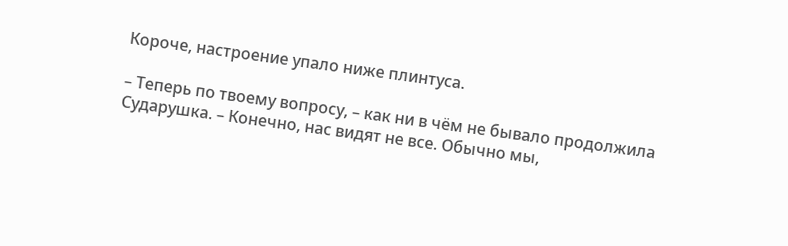Короче, настроение упало ниже плинтуса.

– Теперь по твоему вопросу, – как ни в чём не бывало продолжила Сударушка. – Конечно, нас видят не все. Обычно мы,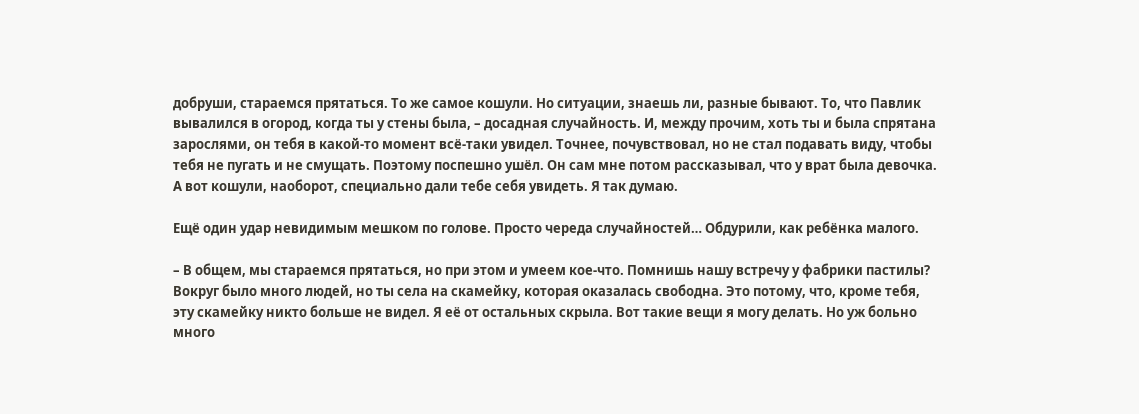добруши, стараемся прятаться. То же самое кошули. Но ситуации, знаешь ли, разные бывают. То, что Павлик вывалился в огород, когда ты у стены была, – досадная случайность. И, между прочим, хоть ты и была спрятана зарослями, он тебя в какой-то момент всё-таки увидел. Точнее, почувствовал, но не стал подавать виду, чтобы тебя не пугать и не смущать. Поэтому поспешно ушёл. Он сам мне потом рассказывал, что у врат была девочка. А вот кошули, наоборот, специально дали тебе себя увидеть. Я так думаю.

Ещё один удар невидимым мешком по голове. Просто череда случайностей… Обдурили, как ребёнка малого.

– В общем, мы стараемся прятаться, но при этом и умеем кое-что. Помнишь нашу встречу у фабрики пастилы? Вокруг было много людей, но ты села на скамейку, которая оказалась свободна. Это потому, что, кроме тебя, эту скамейку никто больше не видел. Я её от остальных скрыла. Вот такие вещи я могу делать. Но уж больно много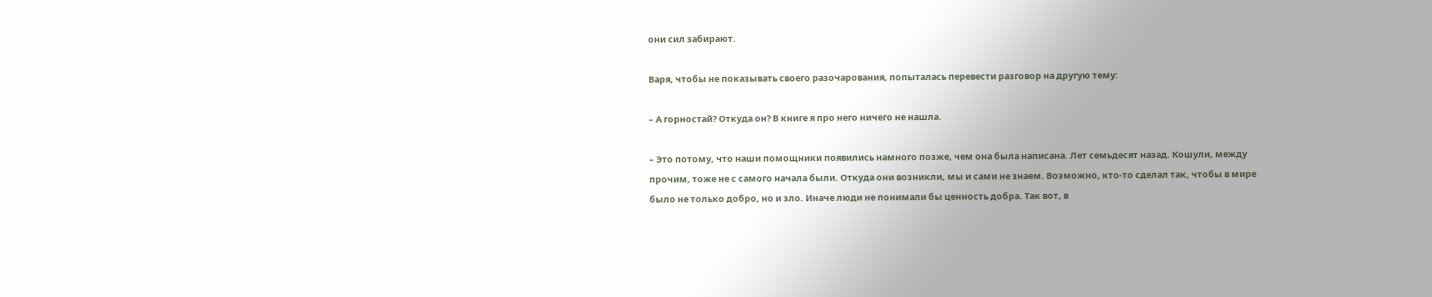они сил забирают.

Варя, чтобы не показывать своего разочарования, попыталась перевести разговор на другую тему:

– А горностай? Откуда он? В книге я про него ничего не нашла.

– Это потому, что наши помощники появились намного позже, чем она была написана. Лет семьдесят назад. Кошули, между прочим, тоже не с самого начала были. Откуда они возникли, мы и сами не знаем. Возможно, кто-то сделал так, чтобы в мире было не только добро, но и зло. Иначе люди не понимали бы ценность добра. Так вот, в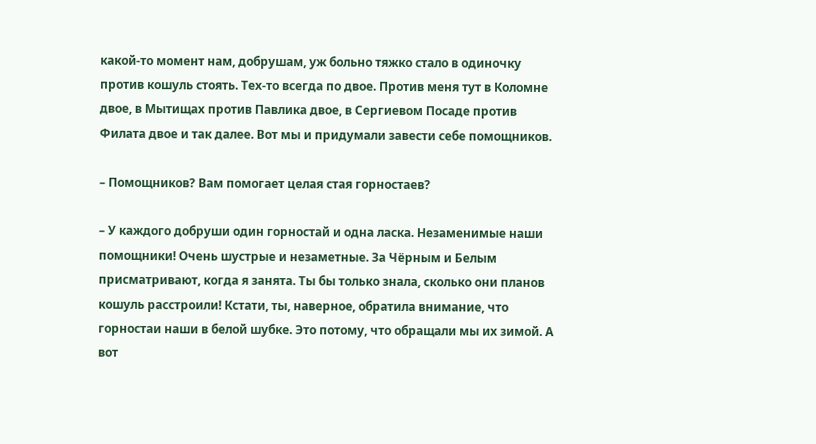какой-то момент нам, добрушам, уж больно тяжко стало в одиночку против кошуль стоять. Тех-то всегда по двое. Против меня тут в Коломне двое, в Мытищах против Павлика двое, в Сергиевом Посаде против Филата двое и так далее. Вот мы и придумали завести себе помощников.

– Помощников? Вам помогает целая стая горностаев?

– У каждого добруши один горностай и одна ласка. Незаменимые наши помощники! Очень шустрые и незаметные. За Чёрным и Белым присматривают, когда я занята. Ты бы только знала, сколько они планов кошуль расстроили! Кстати, ты, наверное, обратила внимание, что горностаи наши в белой шубке. Это потому, что обращали мы их зимой. А вот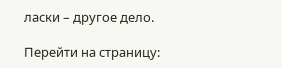ласки – другое дело.

Перейти на страницу: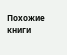Похожие книги